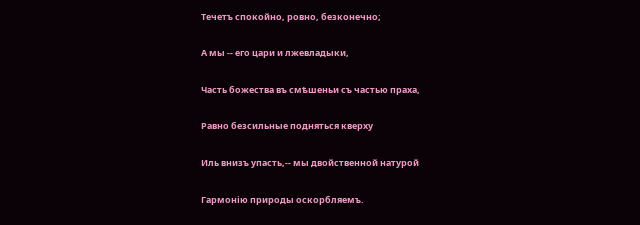Течетъ спокойно, ровно, безконечно;

А мы -- его цари и лжевладыки,

Часть божества въ смѣшеньи съ частью праха,

Равно безсильные подняться кверху

Иль внизъ упасть,-- мы двойственной натурой

Гармонію природы оскорбляемъ.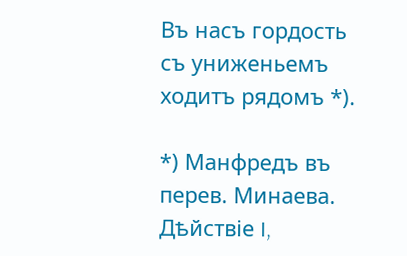Въ насъ гордость съ униженьемъ ходитъ рядомъ *).

*) Манфредъ въ перев. Минаева. Дѣйствіе I,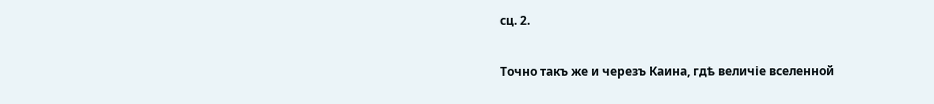сц. 2.

Точно такъ же и черезъ Каина, гдѣ величіе вселенной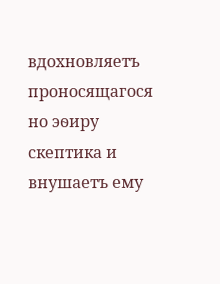вдохновляетъ проносящагося но эѳиру скептика и внушаетъ ему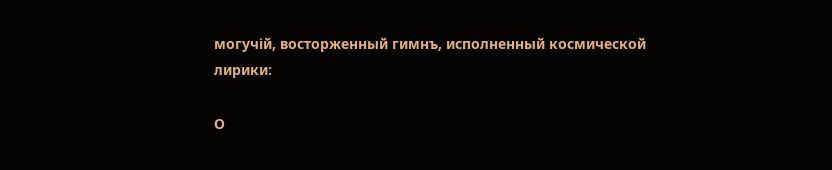могучій, восторженный гимнъ, исполненный космической лирики:

О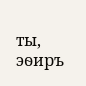ты, эѳиръ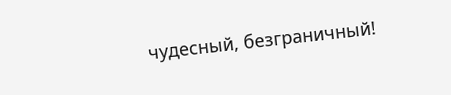чудесный, безграничный!